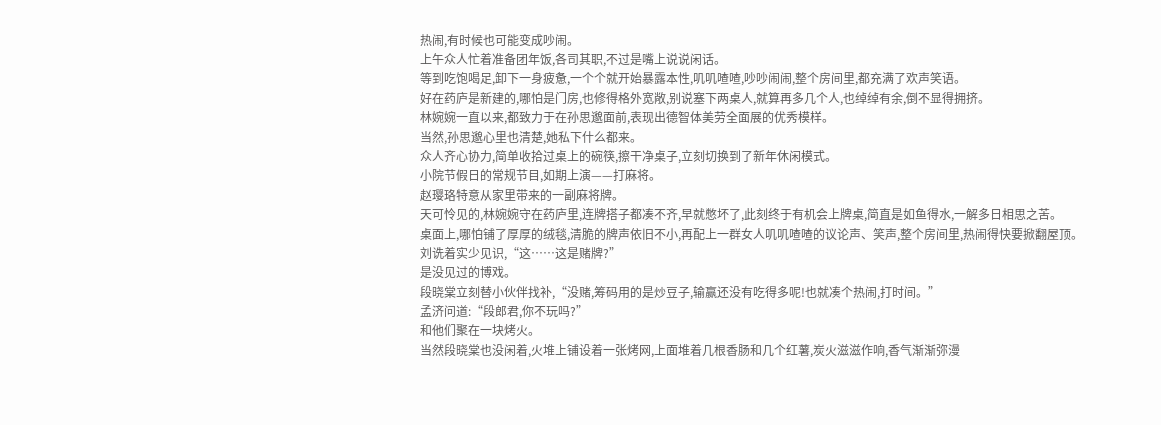热闹,有时候也可能变成吵闹。
上午众人忙着准备团年饭,各司其职,不过是嘴上说说闲话。
等到吃饱喝足,卸下一身疲惫,一个个就开始暴露本性,叽叽喳喳,吵吵闹闹,整个房间里,都充满了欢声笑语。
好在药庐是新建的,哪怕是门房,也修得格外宽敞,别说塞下两桌人,就算再多几个人,也绰绰有余,倒不显得拥挤。
林婉婉一直以来,都致力于在孙思邈面前,表现出德智体美劳全面展的优秀模样。
当然,孙思邈心里也清楚,她私下什么都来。
众人齐心协力,简单收拾过桌上的碗筷,擦干净桌子,立刻切换到了新年休闲模式。
小院节假日的常规节目,如期上演——打麻将。
赵璎珞特意从家里带来的一副麻将牌。
天可怜见的,林婉婉守在药庐里,连牌搭子都凑不齐,早就憋坏了,此刻终于有机会上牌桌,简直是如鱼得水,一解多日相思之苦。
桌面上,哪怕铺了厚厚的绒毯,清脆的牌声依旧不小,再配上一群女人叽叽喳喳的议论声、笑声,整个房间里,热闹得快要掀翻屋顶。
刘诜着实少见识,“这……这是赌牌?”
是没见过的博戏。
段晓棠立刻替小伙伴找补,“没赌,筹码用的是炒豆子,输赢还没有吃得多呢!也就凑个热闹,打时间。”
孟济问道:“段郎君,你不玩吗?”
和他们聚在一块烤火。
当然段晓棠也没闲着,火堆上铺设着一张烤网,上面堆着几根香肠和几个红薯,炭火滋滋作响,香气渐渐弥漫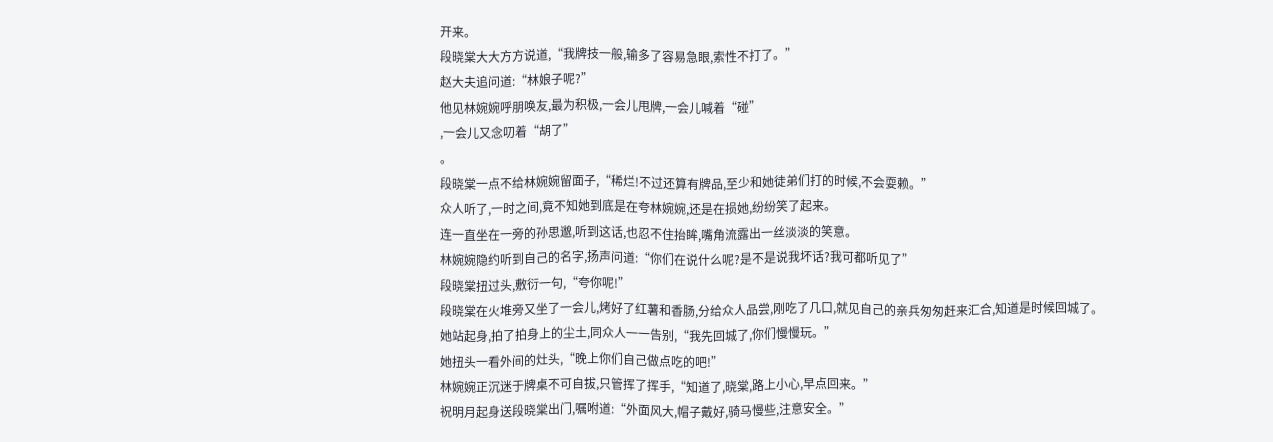开来。
段晓棠大大方方说道,“我牌技一般,输多了容易急眼,索性不打了。”
赵大夫追问道:“林娘子呢?”
他见林婉婉呼朋唤友,最为积极,一会儿甩牌,一会儿喊着“碰”
,一会儿又念叨着“胡了”
。
段晓棠一点不给林婉婉留面子,“稀烂!不过还算有牌品,至少和她徒弟们打的时候,不会耍赖。”
众人听了,一时之间,竟不知她到底是在夸林婉婉,还是在损她,纷纷笑了起来。
连一直坐在一旁的孙思邈,听到这话,也忍不住抬眸,嘴角流露出一丝淡淡的笑意。
林婉婉隐约听到自己的名字,扬声问道:“你们在说什么呢?是不是说我坏话?我可都听见了”
段晓棠扭过头,敷衍一句,“夸你呢!”
段晓棠在火堆旁又坐了一会儿,烤好了红薯和香肠,分给众人品尝,刚吃了几口,就见自己的亲兵匆匆赶来汇合,知道是时候回城了。
她站起身,拍了拍身上的尘土,同众人一一告别,“我先回城了,你们慢慢玩。”
她扭头一看外间的灶头,“晚上你们自己做点吃的吧!”
林婉婉正沉迷于牌桌不可自拔,只管挥了挥手,“知道了,晓棠,路上小心,早点回来。”
祝明月起身送段晓棠出门,嘱咐道:“外面风大,帽子戴好,骑马慢些,注意安全。”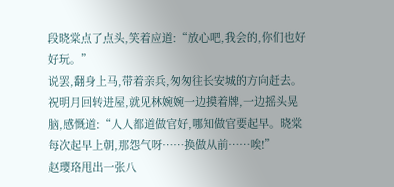段晓棠点了点头,笑着应道:“放心吧,我会的,你们也好好玩。”
说罢,翻身上马,带着亲兵,匆匆往长安城的方向赶去。
祝明月回转进屋,就见林婉婉一边摸着牌,一边摇头晃脑,感慨道:“人人都道做官好,哪知做官要起早。晓棠每次起早上朝,那怨气呀……换做从前……唉!”
赵璎珞甩出一张八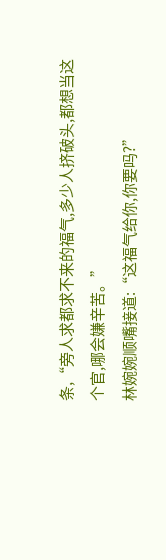条,“旁人求都求不来的福气,多少人挤破头,都想当这个官,哪会嫌辛苦。”
林婉婉顺嘴接道:“这福气给你,你要吗?”